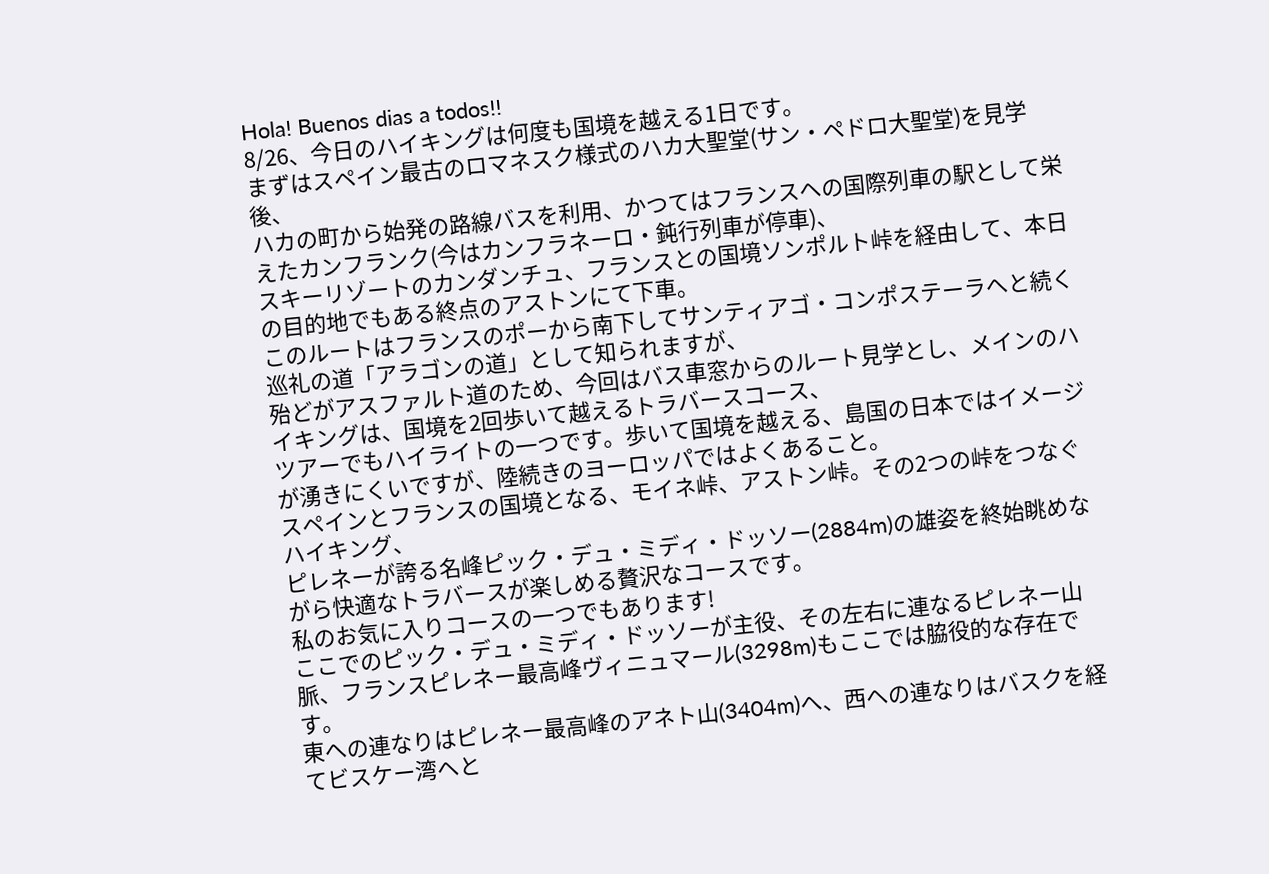Hola! Buenos dias a todos!!
8/26、今日のハイキングは何度も国境を越える1日です。
まずはスペイン最古のロマネスク様式のハカ大聖堂(サン・ペドロ大聖堂)を見学後、
ハカの町から始発の路線バスを利用、かつてはフランスへの国際列車の駅として栄えたカンフランク(今はカンフラネーロ・鈍行列車が停車)、
スキーリゾートのカンダンチュ、フランスとの国境ソンポルト峠を経由して、本日の目的地でもある終点のアストンにて下車。
このルートはフランスのポーから南下してサンティアゴ・コンポステーラへと続く巡礼の道「アラゴンの道」として知られますが、
殆どがアスファルト道のため、今回はバス車窓からのルート見学とし、メインのハイキングは、国境を2回歩いて越えるトラバースコース、
ツアーでもハイライトの一つです。歩いて国境を越える、島国の日本ではイメージが湧きにくいですが、陸続きのヨーロッパではよくあること。
スペインとフランスの国境となる、モイネ峠、アストン峠。その2つの峠をつなぐハイキング、
ピレネーが誇る名峰ピック・デュ・ミディ・ドッソー(2884m)の雄姿を終始眺めながら快適なトラバースが楽しめる贅沢なコースです。
私のお気に入りコースの一つでもあります!
ここでのピック・デュ・ミディ・ドッソーが主役、その左右に連なるピレネー山脈、フランスピレネー最高峰ヴィニュマール(3298m)もここでは脇役的な存在です。
東への連なりはピレネー最高峰のアネト山(3404m)へ、西への連なりはバスクを経てビスケー湾へと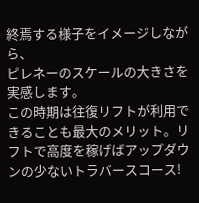終焉する様子をイメージしながら、
ピレネーのスケールの大きさを実感します。
この時期は往復リフトが利用できることも最大のメリット。リフトで高度を稼げばアップダウンの少ないトラバースコース!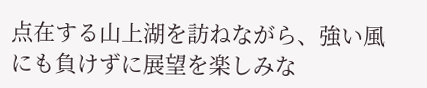点在する山上湖を訪ねながら、強い風にも負けずに展望を楽しみな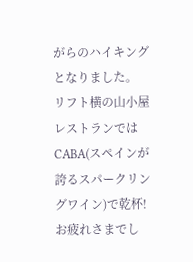がらのハイキングとなりました。
リフト横の山小屋レストランではCABA(スペインが誇るスパークリングワイン)で乾杯!
お疲れさまでし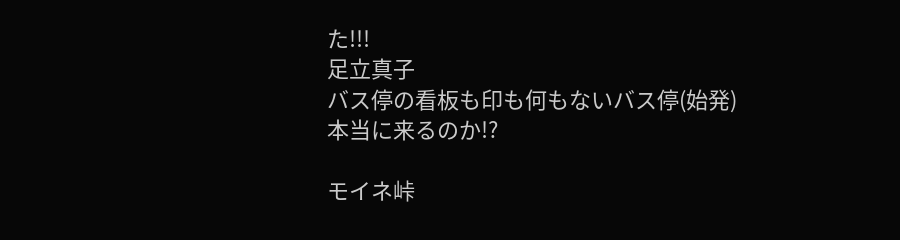た!!!
足立真子
バス停の看板も印も何もないバス停(始発) 本当に来るのか!?

モイネ峠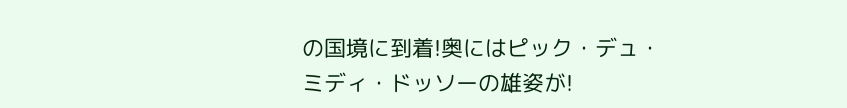の国境に到着!奥にはピック・デュ・ミディ・ドッソーの雄姿が!